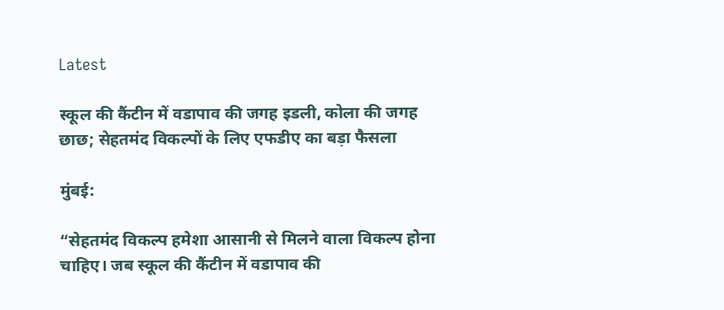Latest

स्कूल की कैंटीन में वडापाव की जगह इडली, कोला की जगह छाछ; सेहतमंद विकल्पों के लिए एफडीए का बड़ा फैसला

मुंबई:

“सेहतमंद विकल्प हमेशा आसानी से मिलने वाला विकल्प होना चाहिए। जब स्कूल की कैंटीन में वडापाव की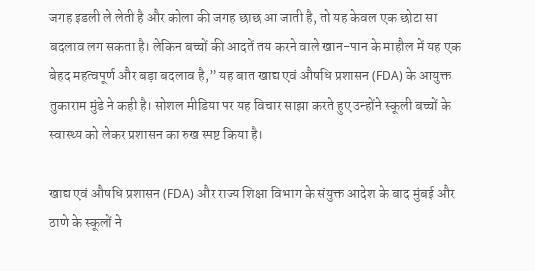जगह इडली ले लेती है और कोला की जगह छाछ आ जाती है, तो यह केवल एक छोटा सा बदलाव लग सकता है। लेकिन बच्चों की आदतें तय करने वाले खान-पान के माहौल में यह एक बेहद महत्वपूर्ण और बड़ा बदलाव है,” यह बात खाद्य एवं औषधि प्रशासन (FDA) के आयुक्त तुकाराम मुंडे ने कही है। सोशल मीडिया पर यह विचार साझा करते हुए उन्होंने स्कूली बच्चों के स्वास्थ्य को लेकर प्रशासन का रुख स्पष्ट किया है।

खाद्य एवं औषधि प्रशासन (FDA) और राज्य शिक्षा विभाग के संयुक्त आदेश के बाद मुंबई और ठाणे के स्कूलों ने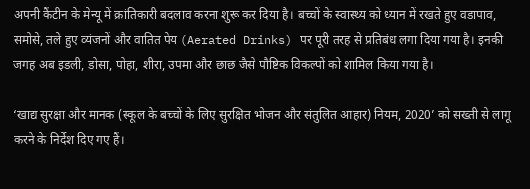अपनी कैंटीन के मेन्यू में क्रांतिकारी बदलाव करना शुरू कर दिया है। बच्चों के स्वास्थ्य को ध्यान में रखते हुए वडापाव, समोसे, तले हुए व्यंजनों और वातित पेय (Aerated Drinks) पर पूरी तरह से प्रतिबंध लगा दिया गया है। इनकी जगह अब इडली, डोसा, पोहा, शीरा, उपमा और छाछ जैसे पौष्टिक विकल्पों को शामिल किया गया है।

‘खाद्य सुरक्षा और मानक (स्कूल के बच्चों के लिए सुरक्षित भोजन और संतुलित आहार) नियम, 2020’ को सख्ती से लागू करने के निर्देश दिए गए हैं।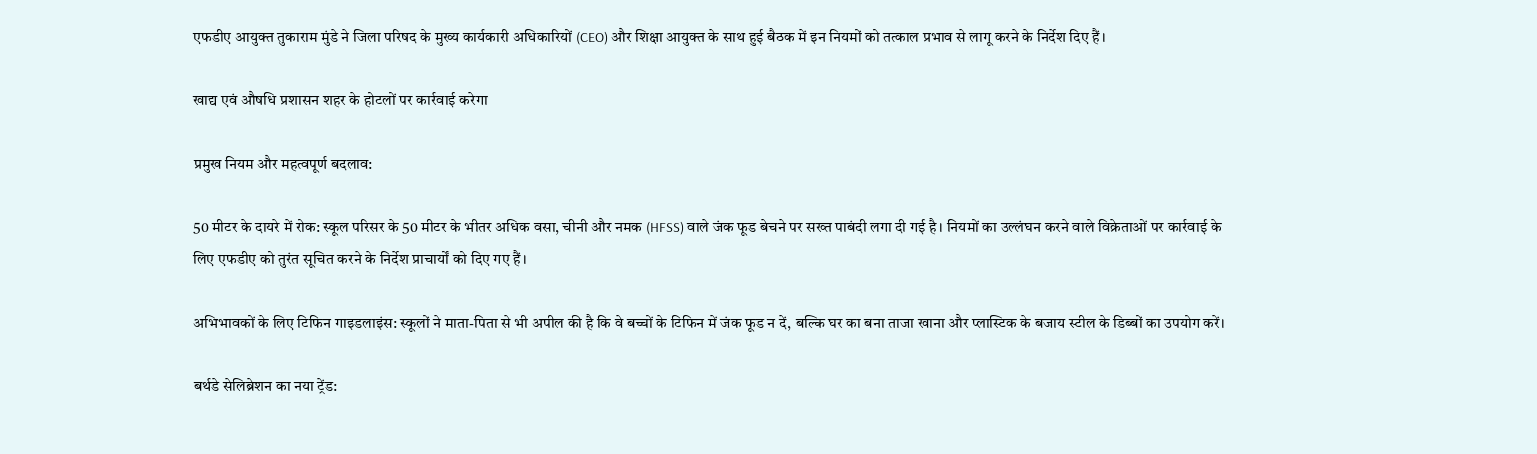एफडीए आयुक्त तुकाराम मुंडे ने जिला परिषद के मुख्य कार्यकारी अधिकारियों (CEO) और शिक्षा आयुक्त के साथ हुई बैठक में इन नियमों को तत्काल प्रभाव से लागू करने के निर्देश दिए हैं।

खाद्य एवं औषधि प्रशासन शहर के होटलों पर कार्रवाई करेगा

प्रमुख नियम और महत्वपूर्ण बदलाव:

50 मीटर के दायरे में रोक: स्कूल परिसर के 50 मीटर के भीतर अधिक वसा, चीनी और नमक (HFSS) वाले जंक फूड बेचने पर सख्त पाबंदी लगा दी गई है। नियमों का उल्लंघन करने वाले विक्रेताओं पर कार्रवाई के लिए एफडीए को तुरंत सूचित करने के निर्देश प्राचार्यों को दिए गए हैं।

अभिभावकों के लिए टिफिन गाइडलाइंस: स्कूलों ने माता-पिता से भी अपील की है कि वे बच्चों के टिफिन में जंक फूड न दें, बल्कि घर का बना ताजा खाना और प्लास्टिक के बजाय स्टील के डिब्बों का उपयोग करें।

बर्थडे सेलिब्रेशन का नया ट्रेंड: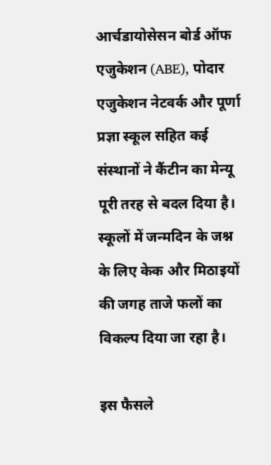आर्चडायोसेसन बोर्ड ऑफ एजुकेशन (ABE), पोदार एजुकेशन नेटवर्क और पूर्णा प्रज्ञा स्कूल सहित कई संस्थानों ने कैंटीन का मेन्यू पूरी तरह से बदल दिया है। स्कूलों में जन्मदिन के जश्न के लिए केक और मिठाइयों की जगह ताजे फलों का विकल्प दिया जा रहा है।

इस फैसले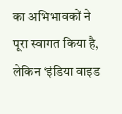का अभिभावकों ने पूरा स्वागत किया है, लेकिन ‘इंडिया वाइड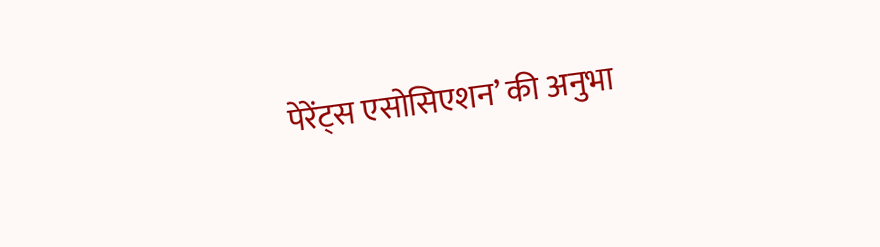पेरेंट्स एसोसिएशन’ की अनुभा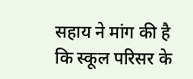सहाय ने मांग की है कि स्कूल परिसर के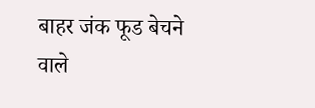बाहर जंक फूड बेचने वाले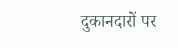दुकानदारों पर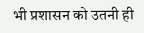भी प्रशासन को उतनी ही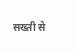सख्ती से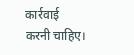कार्रवाई करनी चाहिए।